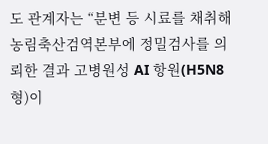도 관계자는 “분변 등 시료를 채취해 농림축산검역본부에 정밀검사를 의뢰한 결과 고병원성 AI 항원(H5N8형)이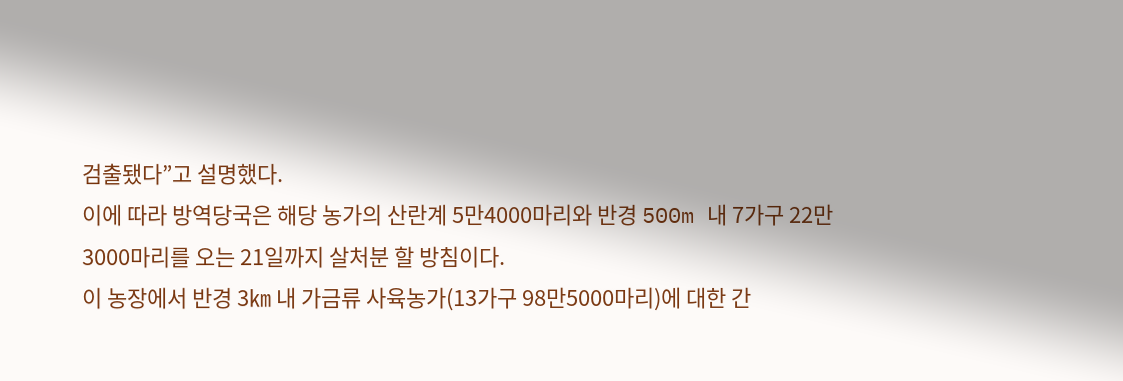검출됐다”고 설명했다.
이에 따라 방역당국은 해당 농가의 산란계 5만4000마리와 반경 500m 내 7가구 22만3000마리를 오는 21일까지 살처분 할 방침이다.
이 농장에서 반경 3㎞ 내 가금류 사육농가(13가구 98만5000마리)에 대한 간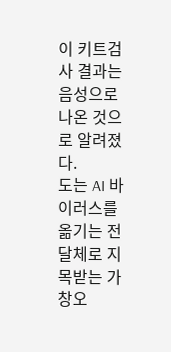이 키트검사 결과는 음성으로 나온 것으로 알려졌다.
도는 AI 바이러스를 옮기는 전달체로 지목받는 가창오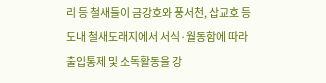리 등 철새들이 금강호와 풍서천, 삽교호 등 도내 철새도래지에서 서식·월동함에 따라 출입통제 및 소독활동을 강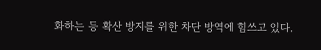화하는 등 확산 방지를 위한 차단 방역에 힘쓰고 있다.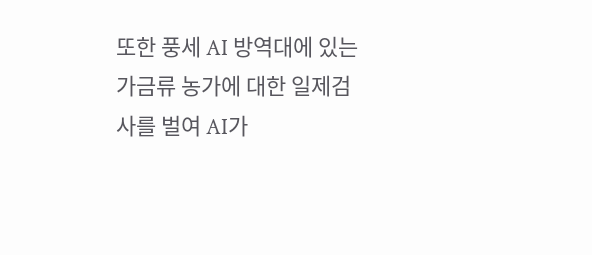또한 풍세 AI 방역대에 있는 가금류 농가에 대한 일제검사를 벌여 AI가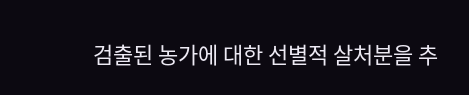검출된 농가에 대한 선별적 살처분을 추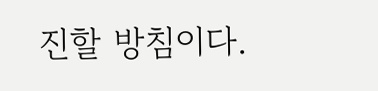진할 방침이다.